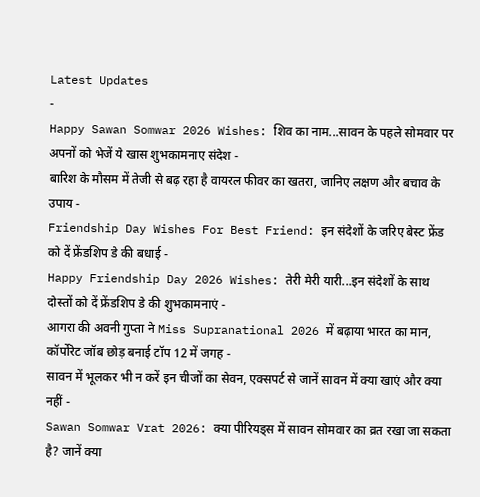Latest Updates
-
Happy Sawan Somwar 2026 Wishes: शिव का नाम...सावन के पहले सोमवार पर अपनों को भेजें ये खास शुभकामनाए संदेश -
बारिश के मौसम में तेजी से बढ़ रहा है वायरल फीवर का खतरा, जानिए लक्षण और बचाव के उपाय -
Friendship Day Wishes For Best Friend: इन संदेशों के जरिए बेस्ट फ्रेंड को दें फ्रेंडशिप डे की बधाई -
Happy Friendship Day 2026 Wishes: तेरी मेरी यारी...इन संदेशों के साथ दोस्तों को दें फ्रेंडशिप डे की शुभकामनाएं -
आगरा की अवनी गुप्ता ने Miss Supranational 2026 में बढ़ाया भारत का मान, कॉर्पोरेट जॉब छोड़ बनाई टॉप 12 में जगह -
सावन में भूलकर भी न करें इन चीजों का सेवन, एक्सपर्ट से जानें सावन में क्या खाएं और क्या नहीं -
Sawan Somwar Vrat 2026: क्या पीरियड्स में सावन सोमवार का व्रत रखा जा सकता है? जानें क्या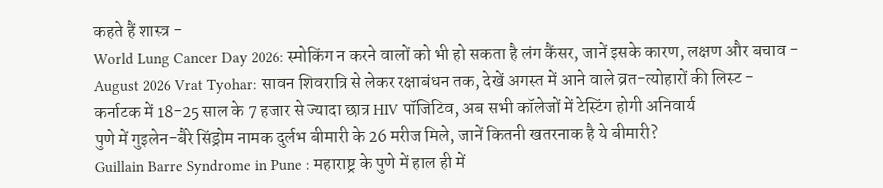कहते हैं शास्त्र -
World Lung Cancer Day 2026: स्मोकिंग न करने वालों को भी हो सकता है लंग कैंसर, जानें इसके कारण, लक्षण और बचाव -
August 2026 Vrat Tyohar: सावन शिवरात्रि से लेकर रक्षाबंधन तक, देखें अगस्त में आने वाले व्रत-त्योहारों की लिस्ट -
कर्नाटक में 18-25 साल के 7 हजार से ज्यादा छात्र HIV पॉजिटिव, अब सभी कॉलेजों में टेस्टिंग होगी अनिवार्य
पुणे में गुइलेन-बैरे सिंड्रोम नामक दुर्लभ बीमारी के 26 मरीज मिले, जानें कितनी खतरनाक है ये बीमारी?
Guillain Barre Syndrome in Pune : महाराष्ट्र के पुणे में हाल ही में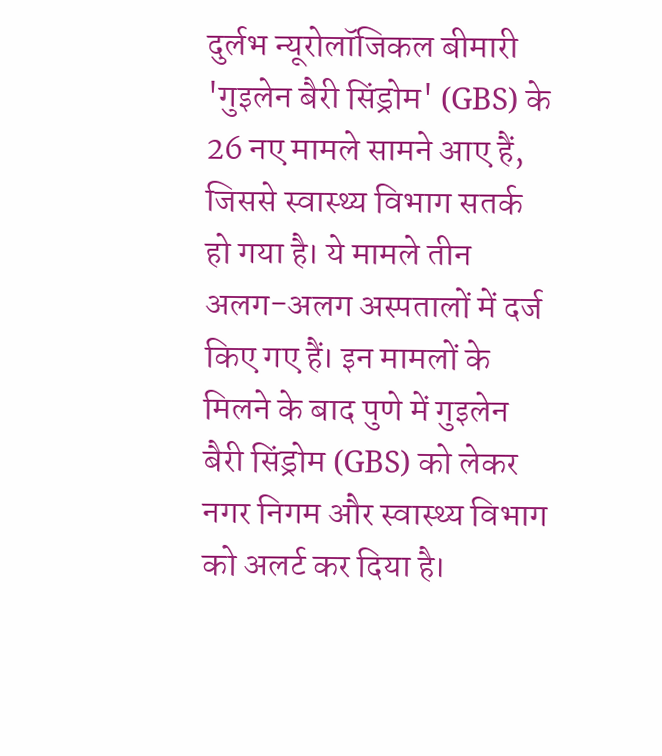दुर्लभ न्यूरोलॉजिकल बीमारी 'गुइलेन बैरी सिंड्रोम' (GBS) के 26 नए मामले सामने आए हैं, जिससे स्वास्थ्य विभाग सतर्क हो गया है। ये मामले तीन अलग-अलग अस्पतालों में दर्ज किए गए हैं। इन मामलों के मिलने के बाद पुणे में गुइलेन बैरी सिंड्रोम (GBS) को लेकर नगर निगम और स्वास्थ्य विभाग को अलर्ट कर दिया है।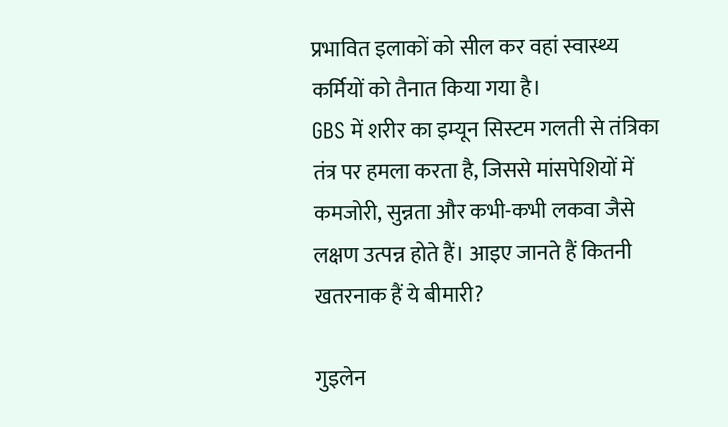प्रभावित इलाकों को सील कर वहां स्वास्थ्य कर्मियों को तैनात किया गया है।
GBS में शरीर का इम्यून सिस्टम गलती से तंत्रिका तंत्र पर हमला करता है, जिससे मांसपेशियों में कमजोरी, सुन्नता और कभी-कभी लकवा जैसे लक्षण उत्पन्न होते हैं। आइए जानते हैं कितनी खतरनाक हैं ये बीमारी?

गुइलेन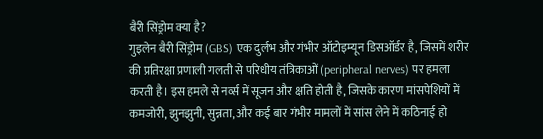बैरी सिंड्रोम क्या है?
गुइलेन बैरी सिंड्रोम (GBS) एक दुर्लभ और गंभीर ऑटोइम्यून डिसऑर्डर है, जिसमें शरीर की प्रतिरक्षा प्रणाली गलती से परिधीय तंत्रिकाओं (peripheral nerves) पर हमला करती है। इस हमले से नर्व्स में सूजन और क्षति होती है, जिसके कारण मांसपेशियों में कमजोरी, झुनझुनी, सुन्नता, और कई बार गंभीर मामलों में सांस लेने में कठिनाई हो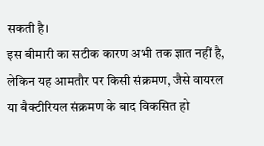सकती है।
इस बीमारी का सटीक कारण अभी तक ज्ञात नहीं है, लेकिन यह आमतौर पर किसी संक्रमण, जैसे वायरल या बैक्टीरियल संक्रमण के बाद विकसित हो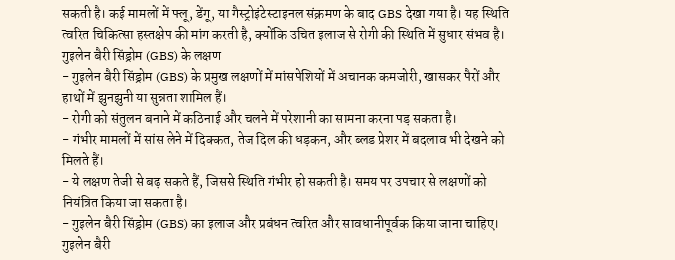सकती है। कई मामलों में फ्लू, डेंगू, या गैस्ट्रोइंटेस्टाइनल संक्रमण के बाद GBS देखा गया है। यह स्थिति त्वरित चिकित्सा हस्तक्षेप की मांग करती है, क्योंकि उचित इलाज से रोगी की स्थिति में सुधार संभव है।
गुइलेन बैरी सिंड्रोम (GBS) के लक्षण
- गुइलेन बैरी सिंड्रोम (GBS) के प्रमुख लक्षणों में मांसपेशियों में अचानक कमजोरी, खासकर पैरों और हाथों में झुनझुनी या सुन्नता शामिल हैं।
- रोगी को संतुलन बनाने में कठिनाई और चलने में परेशानी का सामना करना पड़ सकता है।
- गंभीर मामलों में सांस लेने में दिक्कत, तेज दिल की धड़कन, और ब्लड प्रेशर में बदलाव भी देखने को मिलते हैं।
- ये लक्षण तेजी से बढ़ सकते हैं, जिससे स्थिति गंभीर हो सकती है। समय पर उपचार से लक्षणों को नियंत्रित किया जा सकता है।
- गुइलेन बैरी सिंड्रोम (GBS) का इलाज और प्रबंधन त्वरित और सावधानीपूर्वक किया जाना चाहिए।
गुइलेन बैरी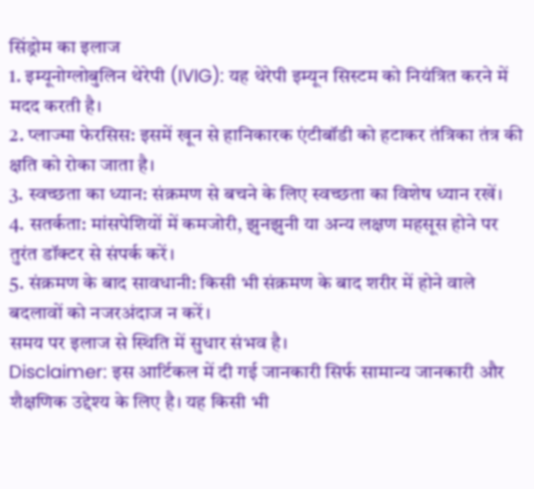सिंड्रोम का इलाज
1. इम्यूनोग्लोबुलिन थेरेपी (IVIG): यह थेरेपी इम्यून सिस्टम को नियंत्रित करने में मदद करती है।
2. प्लाज्मा फेरसिस: इसमें खून से हानिकारक एंटीबॉडी को हटाकर तंत्रिका तंत्र की क्षति को रोका जाता है।
3. स्वच्छता का ध्यान: संक्रमण से बचने के लिए स्वच्छता का विशेष ध्यान रखें।
4. सतर्कता: मांसपेशियों में कमजोरी, झुनझुनी या अन्य लक्षण महसूस होने पर तुरंत डॉक्टर से संपर्क करें।
5. संक्रमण के बाद सावधानी: किसी भी संक्रमण के बाद शरीर में होने वाले बदलावों को नजरअंदाज न करें।
समय पर इलाज से स्थिति में सुधार संभव है।
Disclaimer: इस आर्टिकल में दी गई जानकारी सिर्फ सामान्य जानकारी और शैक्षणिक उद्देश्य के लिए है। यह किसी भी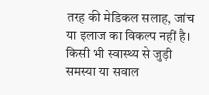तरह की मेडिकल सलाह, जांच या इलाज का विकल्प नहीं है। किसी भी स्वास्थ्य से जुड़ी समस्या या सवाल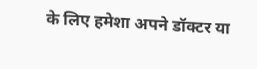के लिए हमेशा अपने डॉक्टर या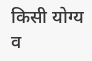किसी योग्य व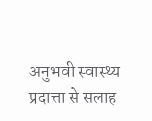अनुभवी स्वास्थ्य प्रदात्ता से सलाह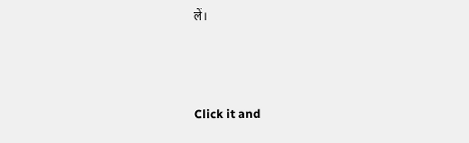लें।



Click it and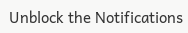Unblock the Notifications